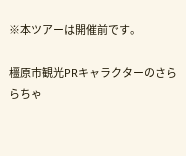※本ツアーは開催前です。

橿原市観光PRキャラクターのさららちゃ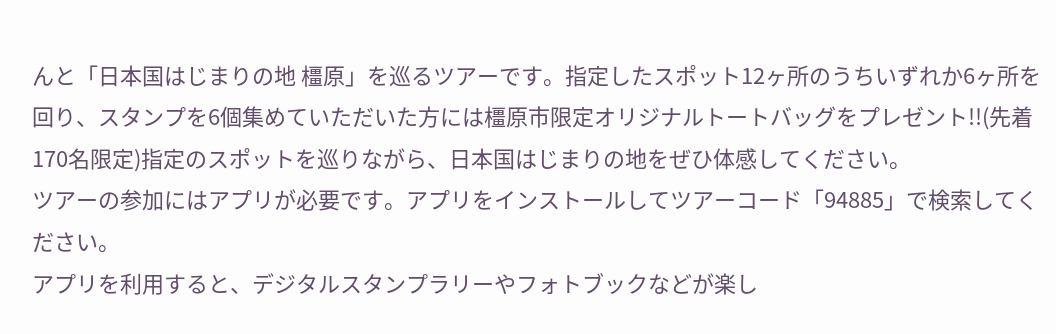んと「日本国はじまりの地 橿原」を巡るツアーです。指定したスポット12ヶ所のうちいずれか6ヶ所を回り、スタンプを6個集めていただいた方には橿原市限定オリジナルトートバッグをプレゼント!!(先着170名限定)指定のスポットを巡りながら、日本国はじまりの地をぜひ体感してください。
ツアーの参加にはアプリが必要です。アプリをインストールしてツアーコード「94885」で検索してください。
アプリを利用すると、デジタルスタンプラリーやフォトブックなどが楽し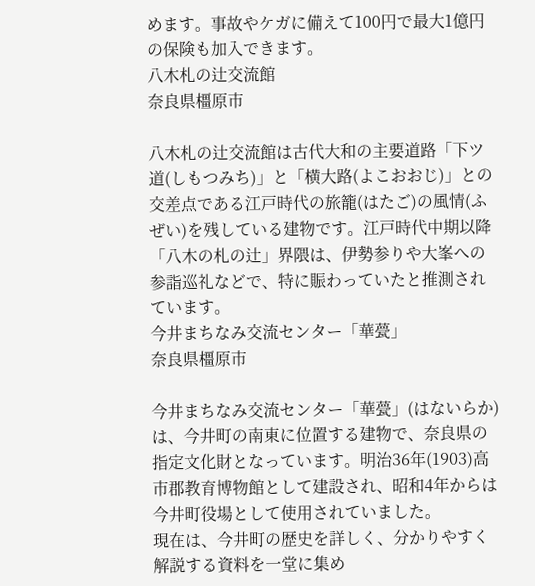めます。事故やケガに備えて100円で最大1億円の保険も加入できます。
八木札の辻交流館
奈良県橿原市

八木札の辻交流館は古代大和の主要道路「下ツ道(しもつみち)」と「横大路(よこおおじ)」との交差点である江戸時代の旅籠(はたご)の風情(ふぜい)を残している建物です。江戸時代中期以降「八木の札の辻」界隈は、伊勢参りや大峯への参詣巡礼などで、特に賑わっていたと推測されています。
今井まちなみ交流センター「華甍」
奈良県橿原市

今井まちなみ交流センター「華甍」(はないらか)は、今井町の南東に位置する建物で、奈良県の指定文化財となっています。明治36年(1903)高市郡教育博物館として建設され、昭和4年からは今井町役場として使用されていました。
現在は、今井町の歴史を詳しく、分かりやすく解説する資料を一堂に集め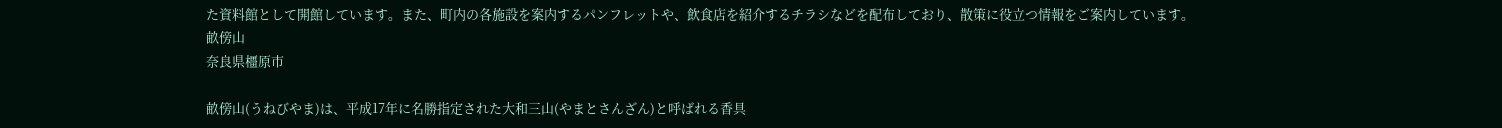た資料館として開館しています。また、町内の各施設を案内するパンフレットや、飲食店を紹介するチラシなどを配布しており、散策に役立つ情報をご案内しています。
畝傍山
奈良県橿原市

畝傍山(うねびやま)は、平成17年に名勝指定された大和三山(やまとさんざん)と呼ばれる香具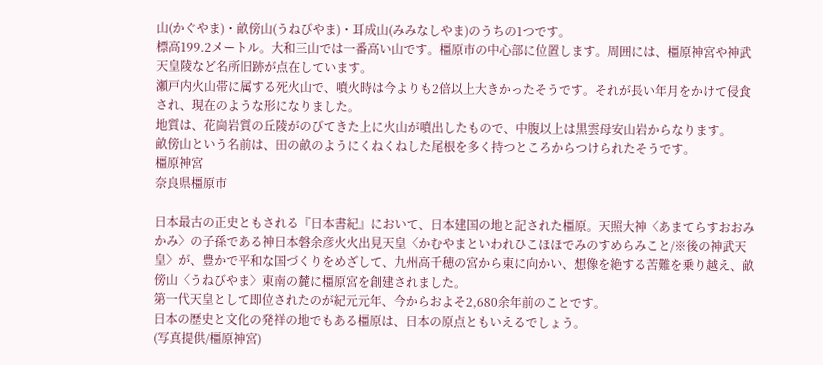山(かぐやま)・畝傍山(うねびやま)・耳成山(みみなしやま)のうちの1つです。
標高199.2メートル。大和三山では一番高い山です。橿原市の中心部に位置します。周囲には、橿原神宮や神武天皇陵など名所旧跡が点在しています。
瀬戸内火山帯に属する死火山で、噴火時は今よりも2倍以上大きかったそうです。それが長い年月をかけて侵食され、現在のような形になりました。
地質は、花崗岩質の丘陵がのびてきた上に火山が噴出したもので、中腹以上は黒雲母安山岩からなります。
畝傍山という名前は、田の畝のようにくねくねした尾根を多く持つところからつけられたそうです。
橿原神宮
奈良県橿原市

日本最古の正史ともされる『日本書紀』において、日本建国の地と記された橿原。天照大神〈あまてらすおおみかみ〉の子孫である神日本磐余彦火火出見天皇〈かむやまといわれひこほほでみのすめらみこと/※後の神武天皇〉が、豊かで平和な国づくりをめざして、九州高千穂の宮から東に向かい、想像を絶する苦難を乗り越え、畝傍山〈うねびやま〉東南の麓に橿原宮を創建されました。
第一代天皇として即位されたのが紀元元年、今からおよそ2,680余年前のことです。
日本の歴史と文化の発祥の地でもある橿原は、日本の原点ともいえるでしょう。
(写真提供/橿原神宮)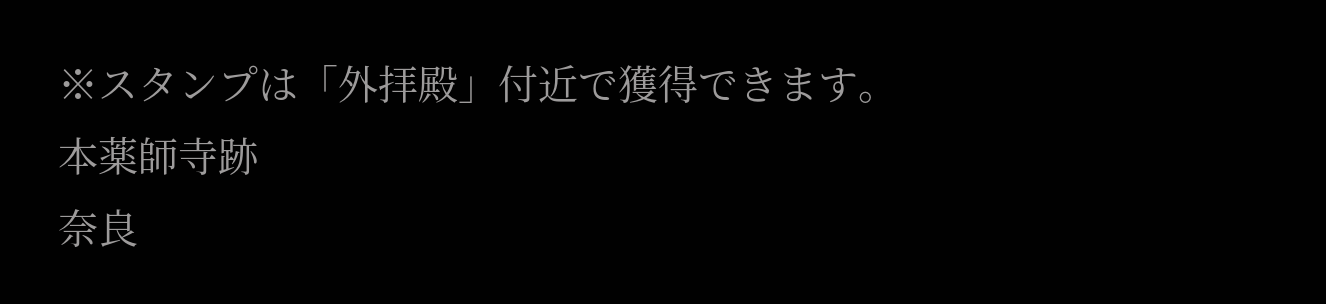※スタンプは「外拝殿」付近で獲得できます。
本薬師寺跡
奈良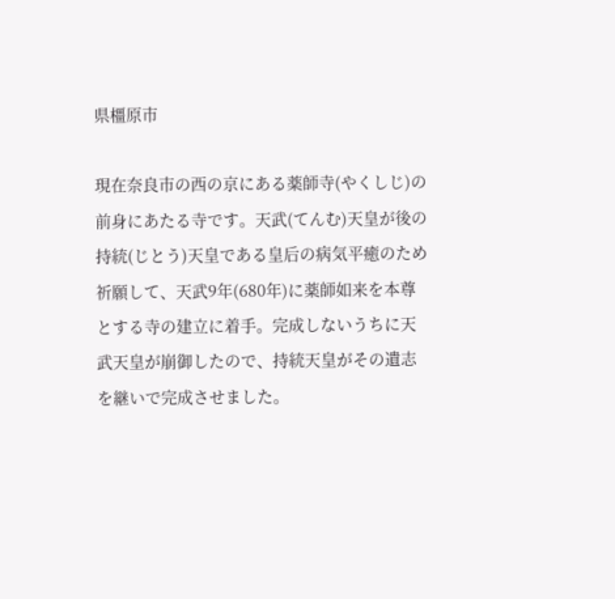県橿原市

現在奈良市の西の京にある薬師寺(やくしじ)の前身にあたる寺です。天武(てんむ)天皇が後の持統(じとう)天皇である皇后の病気平癒のため祈願して、天武9年(680年)に薬師如来を本尊とする寺の建立に着手。完成しないうちに天武天皇が崩御したので、持統天皇がその遺志を継いで完成させました。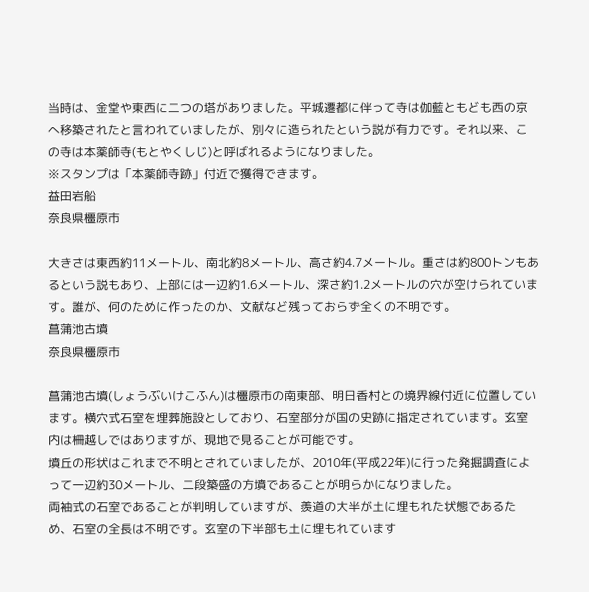当時は、金堂や東西に二つの塔がありました。平城遷都に伴って寺は伽藍ともども西の京へ移築されたと言われていましたが、別々に造られたという説が有力です。それ以来、この寺は本薬師寺(もとやくしじ)と呼ばれるようになりました。
※スタンプは「本薬師寺跡」付近で獲得できます。
益田岩船
奈良県橿原市

大きさは東西約11メートル、南北約8メートル、高さ約4.7メートル。重さは約800トンもあるという説もあり、上部には一辺約1.6メートル、深さ約1.2メートルの穴が空けられています。誰が、何のために作ったのか、文献など残っておらず全くの不明です。
菖蒲池古墳
奈良県橿原市

菖蒲池古墳(しょうぶいけこふん)は橿原市の南東部、明日香村との境界線付近に位置しています。横穴式石室を埋葬施設としており、石室部分が国の史跡に指定されています。玄室内は柵越しではありますが、現地で見ることが可能です。
墳丘の形状はこれまで不明とされていましたが、2010年(平成22年)に行った発掘調査によって一辺約30メートル、二段築盛の方墳であることが明らかになりました。
両袖式の石室であることが判明していますが、羨道の大半が土に埋もれた状態であるため、石室の全長は不明です。玄室の下半部も土に埋もれています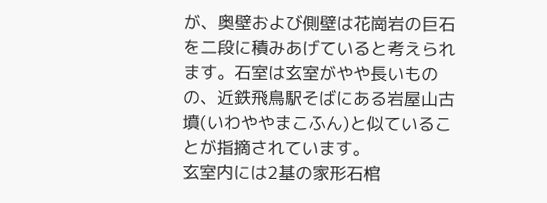が、奥壁および側壁は花崗岩の巨石を二段に積みあげていると考えられます。石室は玄室がやや長いものの、近鉄飛鳥駅そばにある岩屋山古墳(いわややまこふん)と似ていることが指摘されています。
玄室内には2基の家形石棺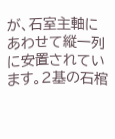が、石室主軸にあわせて縦一列に安置されています。2基の石棺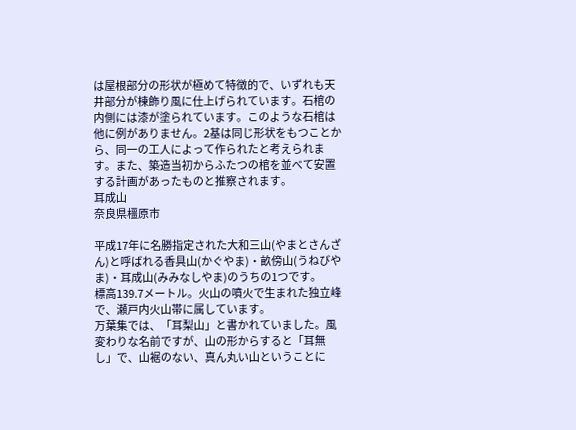は屋根部分の形状が極めて特徴的で、いずれも天井部分が棟飾り風に仕上げられています。石棺の内側には漆が塗られています。このような石棺は他に例がありません。2基は同じ形状をもつことから、同一の工人によって作られたと考えられます。また、築造当初からふたつの棺を並べて安置する計画があったものと推察されます。
耳成山
奈良県橿原市

平成17年に名勝指定された大和三山(やまとさんざん)と呼ばれる香具山(かぐやま)・畝傍山(うねびやま)・耳成山(みみなしやま)のうちの1つです。
標高139.7メートル。火山の噴火で生まれた独立峰で、瀬戸内火山帯に属しています。
万葉集では、「耳梨山」と書かれていました。風変わりな名前ですが、山の形からすると「耳無し」で、山裾のない、真ん丸い山ということに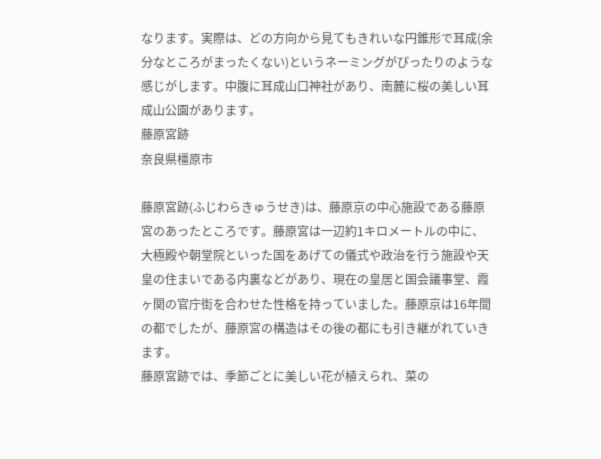なります。実際は、どの方向から見てもきれいな円錐形で耳成(余分なところがまったくない)というネーミングがぴったりのような感じがします。中腹に耳成山口神社があり、南麓に桜の美しい耳成山公園があります。
藤原宮跡
奈良県橿原市

藤原宮跡(ふじわらきゅうせき)は、藤原京の中心施設である藤原宮のあったところです。藤原宮は一辺約1キロメートルの中に、大極殿や朝堂院といった国をあげての儀式や政治を行う施設や天皇の住まいである内裏などがあり、現在の皇居と国会議事堂、霞ヶ関の官庁街を合わせた性格を持っていました。藤原京は16年間の都でしたが、藤原宮の構造はその後の都にも引き継がれていきます。
藤原宮跡では、季節ごとに美しい花が植えられ、菜の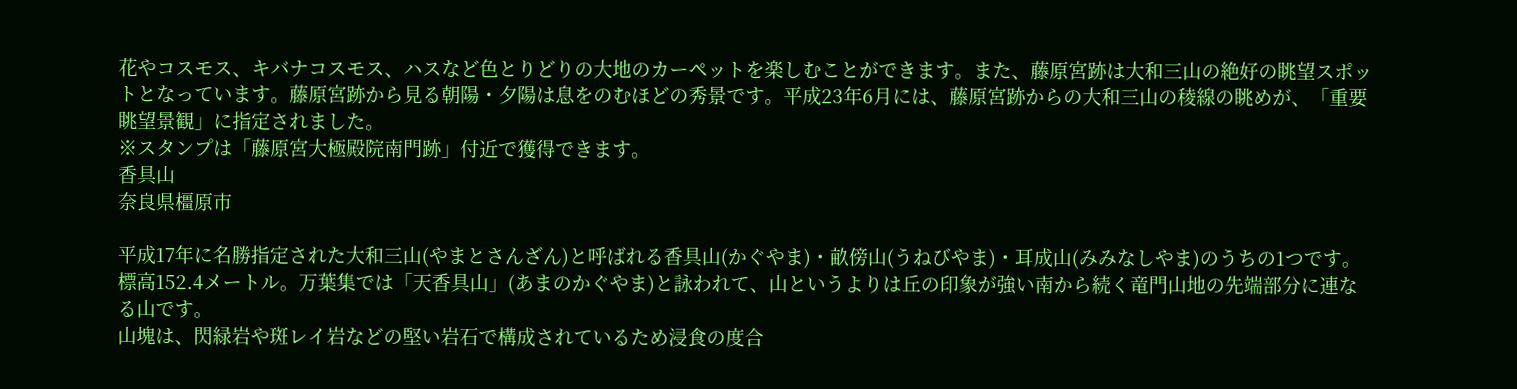花やコスモス、キバナコスモス、ハスなど色とりどりの大地のカーペットを楽しむことができます。また、藤原宮跡は大和三山の絶好の眺望スポットとなっています。藤原宮跡から見る朝陽・夕陽は息をのむほどの秀景です。平成23年6月には、藤原宮跡からの大和三山の稜線の眺めが、「重要眺望景観」に指定されました。
※スタンプは「藤原宮大極殿院南門跡」付近で獲得できます。
香具山
奈良県橿原市

平成17年に名勝指定された大和三山(やまとさんざん)と呼ばれる香具山(かぐやま)・畝傍山(うねびやま)・耳成山(みみなしやま)のうちの1つです。
標高152.4メートル。万葉集では「天香具山」(あまのかぐやま)と詠われて、山というよりは丘の印象が強い南から続く竜門山地の先端部分に連なる山です。
山塊は、閃緑岩や斑レイ岩などの堅い岩石で構成されているため浸食の度合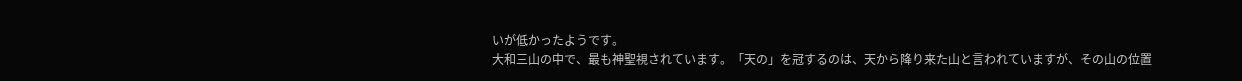いが低かったようです。
大和三山の中で、最も神聖視されています。「天の」を冠するのは、天から降り来た山と言われていますが、その山の位置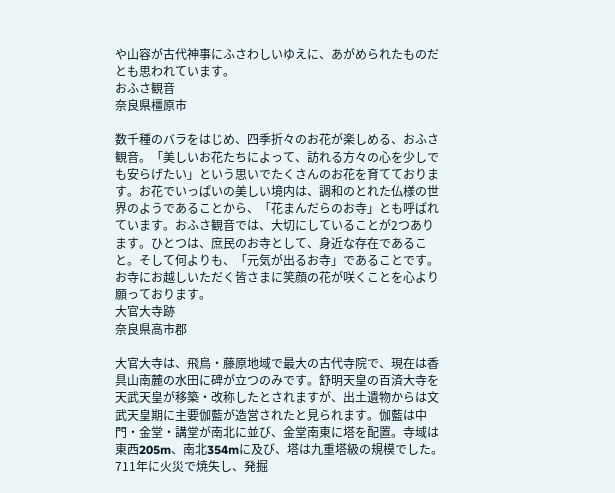や山容が古代神事にふさわしいゆえに、あがめられたものだとも思われています。
おふさ観音
奈良県橿原市

数千種のバラをはじめ、四季折々のお花が楽しめる、おふさ観音。「美しいお花たちによって、訪れる方々の心を少しでも安らげたい」という思いでたくさんのお花を育てております。お花でいっぱいの美しい境内は、調和のとれた仏様の世界のようであることから、「花まんだらのお寺」とも呼ばれています。おふさ観音では、大切にしていることが2つあります。ひとつは、庶民のお寺として、身近な存在であること。そして何よりも、「元気が出るお寺」であることです。お寺にお越しいただく皆さまに笑顔の花が咲くことを心より願っております。
大官大寺跡
奈良県高市郡

大官大寺は、飛鳥・藤原地域で最大の古代寺院で、現在は香具山南麓の水田に碑が立つのみです。舒明天皇の百済大寺を天武天皇が移築・改称したとされますが、出土遺物からは文武天皇期に主要伽藍が造営されたと見られます。伽藍は中門・金堂・講堂が南北に並び、金堂南東に塔を配置。寺域は東西205m、南北354mに及び、塔は九重塔級の規模でした。711年に火災で焼失し、発掘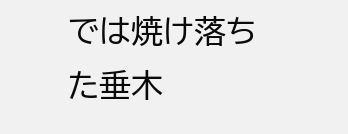では焼け落ちた垂木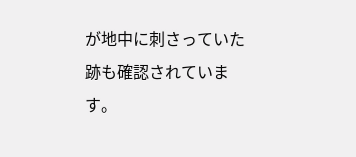が地中に刺さっていた跡も確認されています。